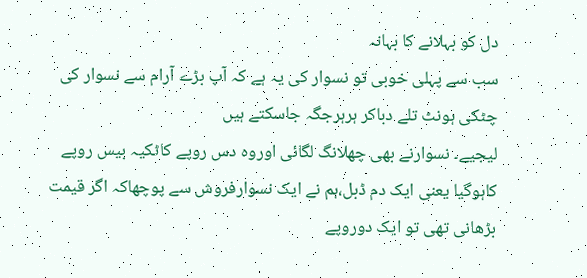دل کو بہلانے کا بہانہ
سب سے پہلی خوبی تو نسوار کی یہ ہے کہ آپ بڑے آرام سے نسوار کی چٹکی ہونٹ تلے دباکر ہرہرجگہ جاسکتے ہیں
لیجیے۔ نسوارنے بھی چھلانگ لگائی اوروہ دس روپے کاٹکیہ بیس روپے کاہوگیا یعنی ایک دم ڈبل،ہم نے ایک نسوارفروش سے پوچھاکہ اگر قیمت بڑھانی تھی تو ایک دوروپے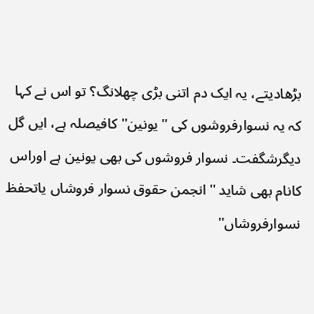بڑھادیتے، یہ ایک دم اتنی بڑی چھلانگ؟ تو اس نے کہا کہ یہ نسوارفروشوں کی ''یونین'' کافیصلہ ہے، ایں گل دیگرشگفت۔ نسوار فروشوں کی بھی یونین ہے اوراس کانام بھی شاید ''انجمن حقوق نسوار فروشاں یاتحفظ نسوارفروشاں''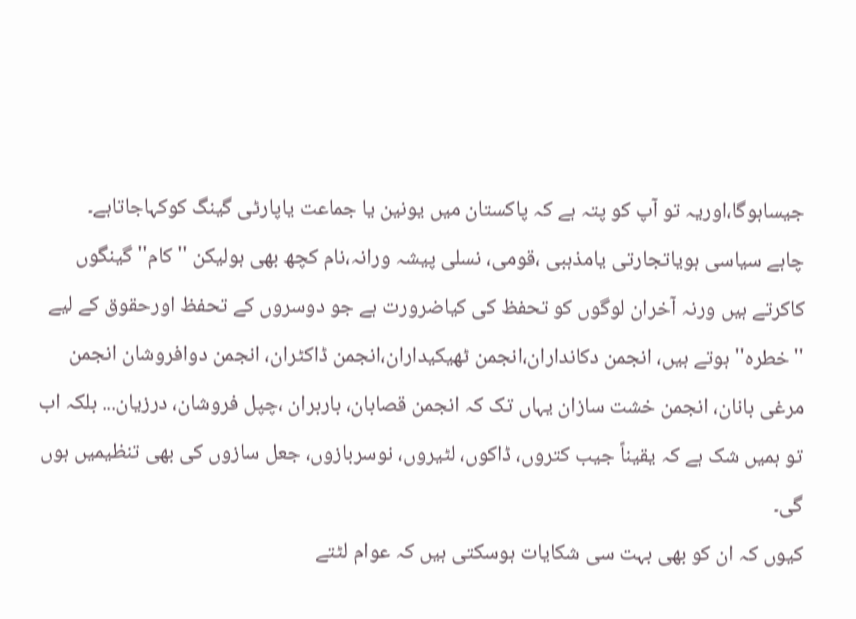جیساہوگا،اوریہ تو آپ کو پتہ ہے کہ پاکستان میں یونین یا جماعت یاپارٹی گینگ کوکہاجاتاہے۔
چاہے سیاسی ہویاتجارتی یامذہبی ،قومی، نسلی پیشہ ورانہ،نام کچھ بھی ہولیکن ''کام''گینگوں کاکرتے ہیں ورنہ آخران لوگوں کو تحفظ کی کیاضرورت ہے جو دوسروں کے تحفظ اورحقوق کے لیے ''خطرہ'' ہوتے ہیں، انجمن دکانداران،انجمن ٹھیکیداران،انجمن ڈاکٹران، انجمن دوافروشان انجمن مرغی بانان، انجمن خشت سازان یہاں تک کہ انجمن قصابان، باربران ،چپل فروشان، درزیان... بلکہ اب تو ہمیں شک ہے کہ یقیناً جیب کتروں، ڈاکوں، لٹیروں، نوسربازوں، جعل سازوں کی بھی تنظیمیں ہوں گی۔
کیوں کہ ان کو بھی بہت سی شکایات ہوسکتی ہیں کہ عوام لٹتے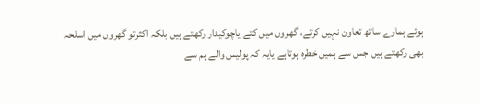ہوئے ہمارے ساتھ تعاون نہیں کرتے، گھروں میں کتے یاچوکیدار رکھتے ہیں بلکہ اکثرتو گھروں میں اسلحہ بھی رکھتے ہیں جس سے ہمیں خطرہ ہوتاہے یایہ کہ پولیس والے ہم سے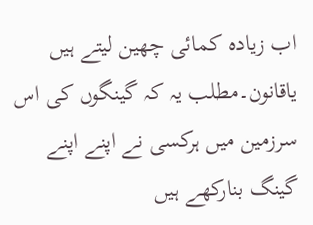اب زیادہ کمائی چھین لیتے ہیں یاقانون۔مطلب یہ کہ گینگوں کی اس سرزمین میں ہرکسی نے اپنے اپنے گینگ بنارکھے ہیں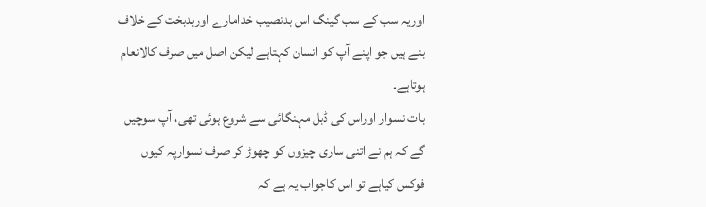اوریہ سب کے سب گینگ اس بدنصیب خدامارے اوربدبخت کے خلاف بنے ہیں جو اپنے آپ کو انسان کہتاہے لیکن اصل میں صرف کالانعام ہوتاہے۔
بات نسوار اوراس کی ڈبل مہنگائی سے شروع ہوئی تھی، آپ سوچیں گے کہ ہم نے اتنی ساری چیزوں کو چھوڑ کر صرف نسوارپہ کیوں فوکس کیاہے تو اس کاجواب یہ ہے کہ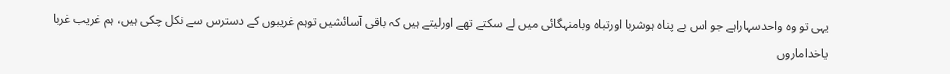یہی تو وہ واحدسہاراہے جو اس بے پناہ ہوشربا اورتباہ وبامنہگائی میں لے سکتے تھے اورلیتے ہیں کہ باقی آسائشیں توہم غریبوں کے دسترس سے نکل چکی ہیں، ہم غریب غربا یاخداماروں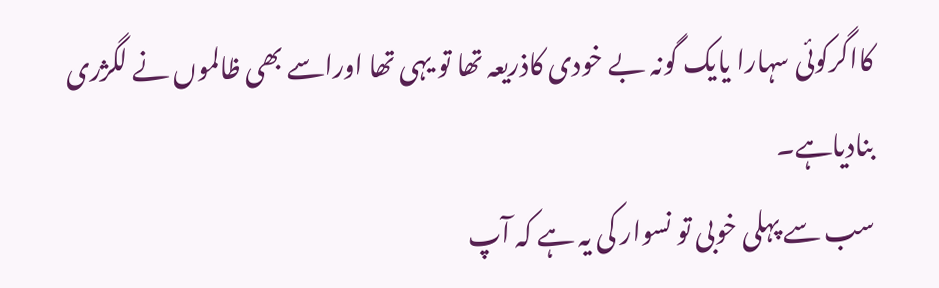کااگرکوئی سہارا یایک گونہ بے خودی کاذریعہ تھا تو یہی تھا اوراسے بھی ظالموں نے لگژری بنادیاہے۔
سب سے پہلی خوبی تو نسوار کی یہ ہے کہ آپ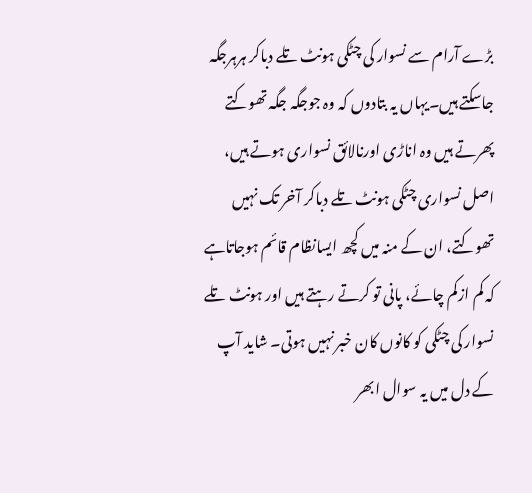بڑے آرام سے نسوار کی چٹکی ہونٹ تلے دباکر ہرہرجگہ جاسکتے ہیں۔یہاں یہ بتادوں کہ وہ جوجگہ جگہ تھوکتے پھرتے ہیں وہ اناڑی اورنالائق نسواری ہوتے ہیں، اصل نسواری چٹکی ہونٹ تلے دباکر آخر تک نہیں تھوکتے، ان کے منہ میں کچھ ایسانظام قائم ہوجاتاہے کہ کم ازکم چائے، پانی تو کرتے رہتے ہیں اور ہونٹ تلے نسوار کی چٹکی کو کانوں کان خبر نہیں ہوتی۔ شاید آپ کے دل میں یہ سوال ابھر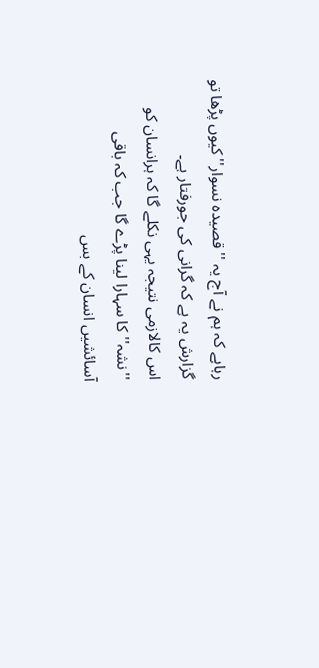رہاہے کہ ہم نے آج یہ ''قصیدہ نسوار''کیوں پڑھا تو گزارش یہ ہے کہ گرانی کی جورفتار ہے۔
اس کالازمی نتیجہ یہی نکلے گا کہ ہرانسان کو ''نشہ'' کا سہارا لینا پڑے گا جب کہ باقی آسائشیں انسان کے بس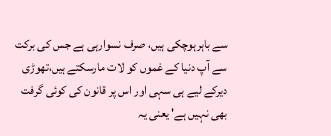سے باہرہوچکی ہیں، صرف نسوارہی ہے جس کی برکت سے آپ دنیا کے غموں کو لات مارسکتے ہیں،تھوڑی دیرکے لیے ہی سہی اور اس پر قانون کی کوئی گرفت بھی نہیں ہے' یعنی یہ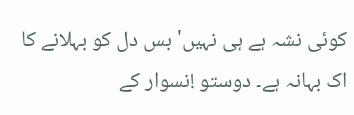کوئی نشہ ہے ہی نہیں' بس دل کو بہلانے کا اک بہانہ ہے۔ دوستو !نسوار کے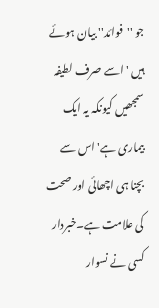جو ''فوائد'' بیان ہوئے ہیں 'اسے صرف لطیفہ سمجھیں کیونکہ یہ ایک بیماری ہے' اس سے بچنا ہی اچھائی اور صحت کی علامت ہے۔خبردار کسی نے نسوار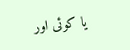یا کوئی اور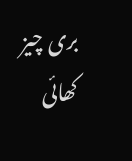بری چیز کھائی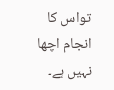تواس کا انجام اچھا نہیں ہے۔